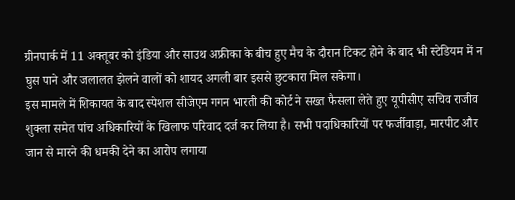ग्रीनपार्क में 11 अक्तूबर को इंडिया और साउथ अफ्रीका के बीच हुए मैच के दौरान टिकट होने के बाद भी स्टेडियम में न घुस पाने और जलालत झेलने वालों को शायद अगली बार इससे छुटकारा मिल सकेगा।
इस मामले में शिकायत के बाद स्पेशल सीजेएम गगन भारती की कोर्ट ने सख्त फैसला लेते हुए यूपीसीए सचिव राजीव शुक्ला समेत पांच अधिकारियों के खिलाफ परिवाद दर्ज कर लिया है। सभी पदाधिकारियों पर फर्जीवाड़ा, मारपीट और जान से मारने की धमकी देने का आरोप लगाया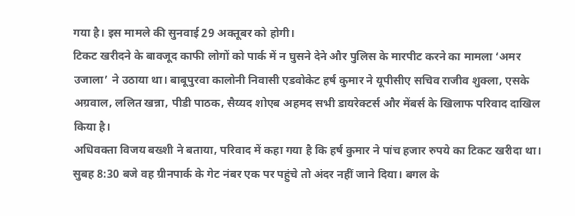गया है। इस मामले की सुनवाई 29 अक्तूबर को होगी।
टिकट खरीदने के बावजूद काफी लोगों को पार्क में न घुसने देने और पुलिस के मारपीट करने का मामला ‘अमर उजाला’ ने उठाया था। बाबूपुरवा कालोनी निवासी एडवोकेट हर्ष कुमार ने यूपीसीए सचिव राजीव शुक्ला, एसके अग्रवाल, ललित खन्ना, पीडी पाठक, सैय्यद शोएब अहमद सभी डायरेक्टर्स और मेंबर्स के खिलाफ परिवाद दाखिल किया है।
अधिवक्ता विजय बख्शी ने बताया, परिवाद में कहा गया है कि हर्ष कुमार ने पांच हजार रुपये का टिकट खरीदा था। सुबह 8:30 बजे वह ग्रीनपार्क के गेट नंबर एक पर पहुंचे तो अंदर नहीं जाने दिया। बगल के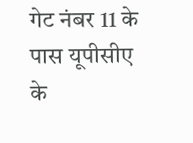गेट नंबर 11 के पास यूपीसीए के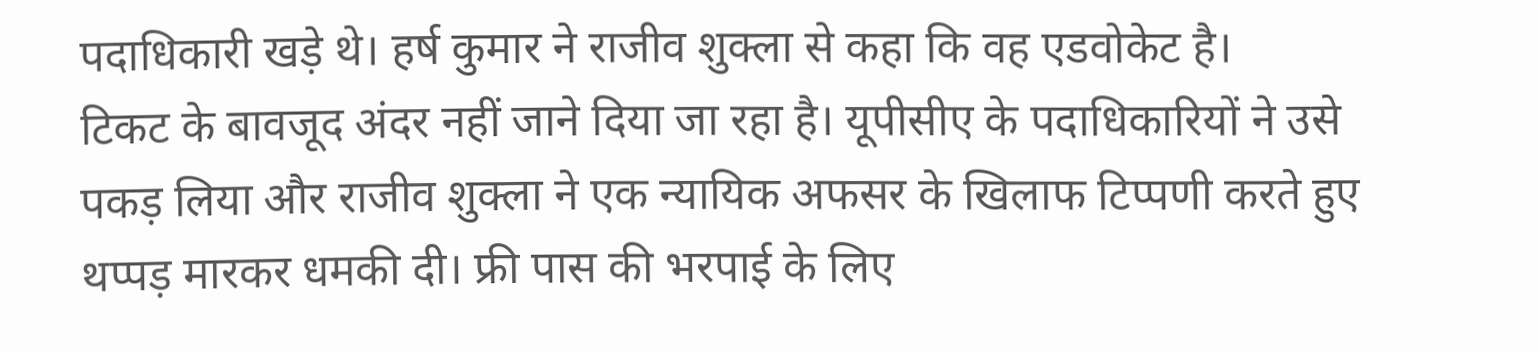पदाधिकारी खड़े थे। हर्ष कुमार ने राजीव शुक्ला से कहा कि वह एडवोकेट है।
टिकट के बावजूद अंदर नहीं जाने दिया जा रहा है। यूपीसीए के पदाधिकारियों ने उसे पकड़ लिया और राजीव शुक्ला ने एक न्यायिक अफसर के खिलाफ टिप्पणी करते हुए थप्पड़ मारकर धमकी दी। फ्री पास की भरपाई के लिए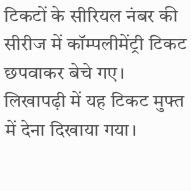टिकटों के सीरियल नंबर की सीरीज में कॉम्पलीमेंट्री टिकट छपवाकर बेचे गए। लिखापढ़ी में यह टिकट मुफ्त में देना दिखाया गया।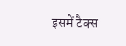इसमें टैक्स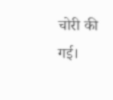चोरी की गई।